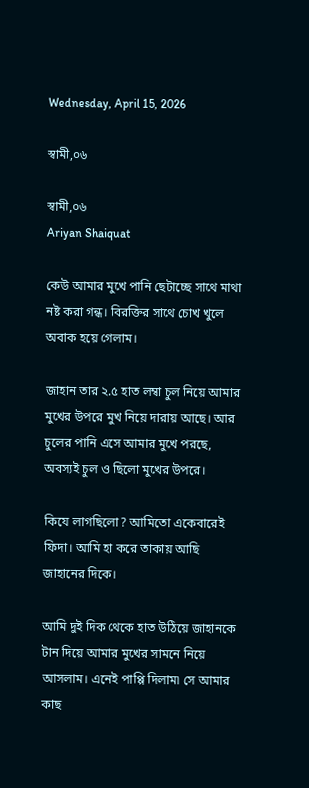Wednesday, April 15, 2026

স্বামী,০৬

স্বামী,০৬
Ariyan Shaiquat

কেউ আমার মুখে পানি ছেটাচ্ছে সাথে মাথা নষ্ট করা গন্ধ। বিরক্তির সাথে চোখ খুলে অবাক হয়ে গেলাম।

জাহান তার ২.৫ হাত লম্বা চুল নিয়ে আমার মুখের উপরে মুখ নিয়ে দারায় আছে। আর চুলের পানি এসে আমার মুখে পরছে, অবস্যই চুল ও ছিলো মুখের উপরে।

কিযে লাগছিলো? আমিতো একেবারেই ফিদা। আমি হা করে তাকায় আছি জাহানের দিকে।

আমি দুই দিক থেকে হাত উঠিয়ে জাহানকে টান দিয়ে আমার মুখের সামনে নিয়ে আসলাম। এনেই পাপ্পি দিলাম৷ সে আমার কাছ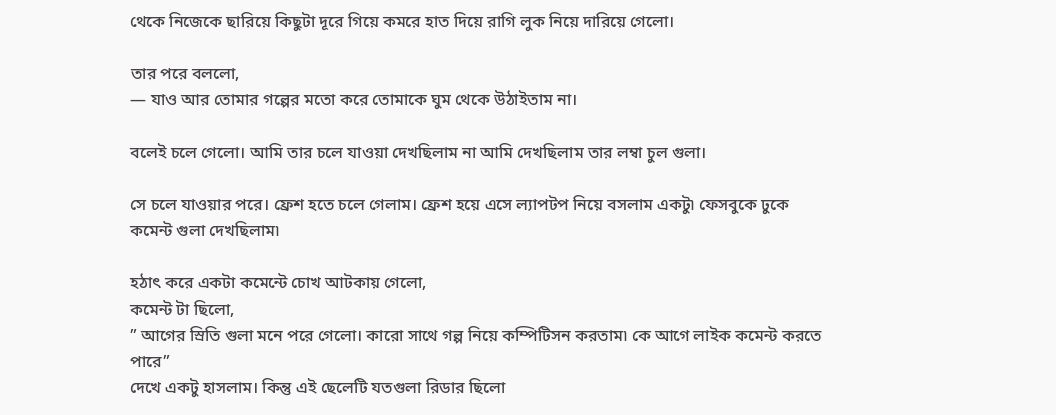থেকে নিজেকে ছারিয়ে কিছুটা দূরে গিয়ে কমরে হাত দিয়ে রাগি লুক নিয়ে দারিয়ে গেলো।

তার পরে বললো,
— যাও আর তোমার গল্পের মতো করে তোমাকে ঘুম থেকে উঠাইতাম না।

বলেই চলে গেলো। আমি তার চলে যাওয়া দেখছিলাম না আমি দেখছিলাম তার লম্বা চুল গুলা।

সে চলে যাওয়ার পরে। ফ্রেশ হতে চলে গেলাম। ফ্রেশ হয়ে এসে ল্যাপটপ নিয়ে বসলাম একটু৷ ফেসবুকে ঢুকে কমেন্ট গুলা দেখছিলাম৷

হঠাৎ করে একটা কমেন্টে চোখ আটকায় গেলো,
কমেন্ট টা ছিলো,
” আগের স্রিতি গুলা মনে পরে গেলো। কারো সাথে গল্প নিয়ে কম্পিটিসন করতাম৷ কে আগে লাইক কমেন্ট করতে পারে”
দেখে একটু হাসলাম। কিন্তু এই ছেলেটি যতগুলা রিডার ছিলো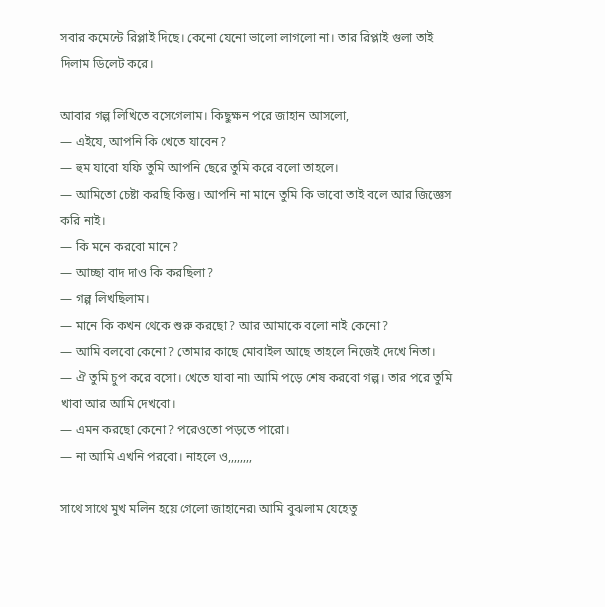সবার কমেন্টে রিপ্লাই দিছে। কেনো যেনো ভালো লাগলো না। তার রিপ্লাই গুলা তাই দিলাম ডিলেট করে।

আবার গল্প লিখিতে বসেগেলাম। কিছুক্ষন পরে জাহান আসলো,
— এইযে, আপনি কি খেতে যাবেন?
— হুম যাবো যফি তুমি আপনি ছেরে তুমি করে বলো তাহলে।
— আমিতো চেষ্টা করছি কিন্তু। আপনি না মানে তুমি কি ভাবো তাই বলে আর জিজ্ঞেস করি নাই।
— কি মনে করবো মানে?
— আচ্ছা বাদ দাও কি করছিলা?
— গল্প লিখছিলাম।
— মানে কি কখন থেকে শুরু করছো? আর আমাকে বলো নাই কেনো?
— আমি বলবো কেনো? তোমার কাছে মোবাইল আছে তাহলে নিজেই দেখে নিতা।
— ঐ তুমি চুপ করে বসো। খেতে যাবা না৷ আমি পড়ে শেষ করবো গল্প। তার পরে তুমি খাবা আর আমি দেখবো।
— এমন করছো কেনো? পরেওতো পড়তে পারো।
— না আমি এখনি পরবো। নাহলে ও,,,,,,,,

সাথে সাথে মুখ মলিন হয়ে গেলো জাহানের৷ আমি বুঝলাম যেহেতু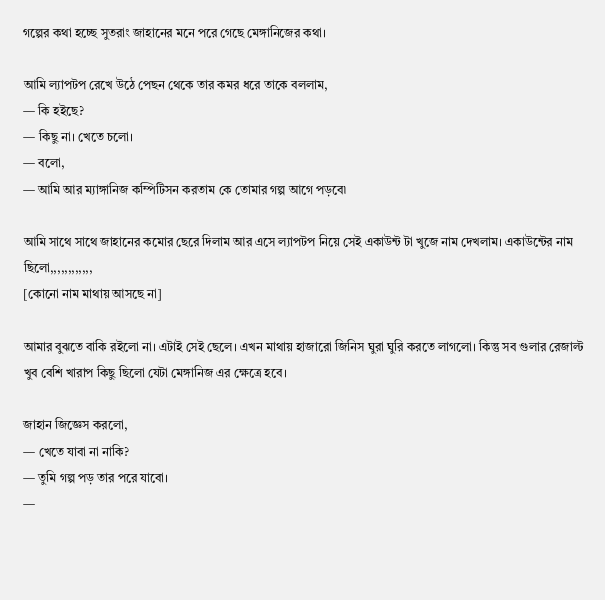গল্পের কথা হচ্ছে সুতরাং জাহানের মনে পরে গেছে মেঙ্গানিজের কথা।

আমি ল্যাপটপ রেখে উঠে পেছন থেকে তার কমর ধরে তাকে বললাম,
— কি হইছে?
— কিছু না। খেতে চলো।
— বলো,
— আমি আর ম্যাঙ্গানিজ কম্পিটিসন করতাম কে তোমার গল্প আগে পড়বে৷

আমি সাথে সাথে জাহানের কমোর ছেরে দিলাম আর এসে ল্যাপটপ নিয়ে সেই একাউন্ট টা খুজে নাম দেখলাম। একাউন্টের নাম ছিলো,,,,,,,,,,,,
[কোনো নাম মাথায় আসছে না]

আমার বুঝতে বাকি রইলো না। এটাই সেই ছেলে। এখন মাথায় হাজারো জিনিস ঘুরা ঘুরি করতে লাগলো। কিন্তু সব গুলার রেজাল্ট খুব বেশি খারাপ কিছু ছিলো যেটা মেঙ্গানিজ এর ক্ষেত্রে হবে।

জাহান জিজ্ঞেস করলো,
— খেতে যাবা না নাকি?
— তুমি গল্প পড় তার পরে যাবো।
—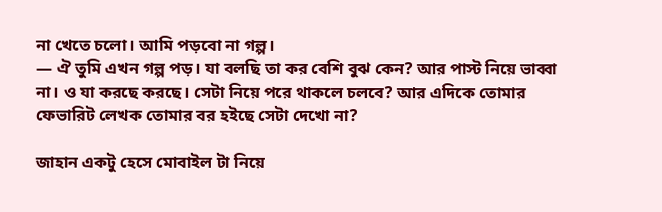না খেতে চলো। আমি পড়বো না গল্প।
— ঐ তুমি এখন গল্প পড়। যা বলছি তা কর বেশি বুঝ কেন? আর পাস্ট নিয়ে ভাব্বা না। ও যা করছে করছে। সেটা নিয়ে পরে থাকলে চলবে? আর এদিকে তোমার ফেভারিট লেখক তোমার বর হইছে সেটা দেখো না?

জাহান একটু হেসে মোবাইল টা নিয়ে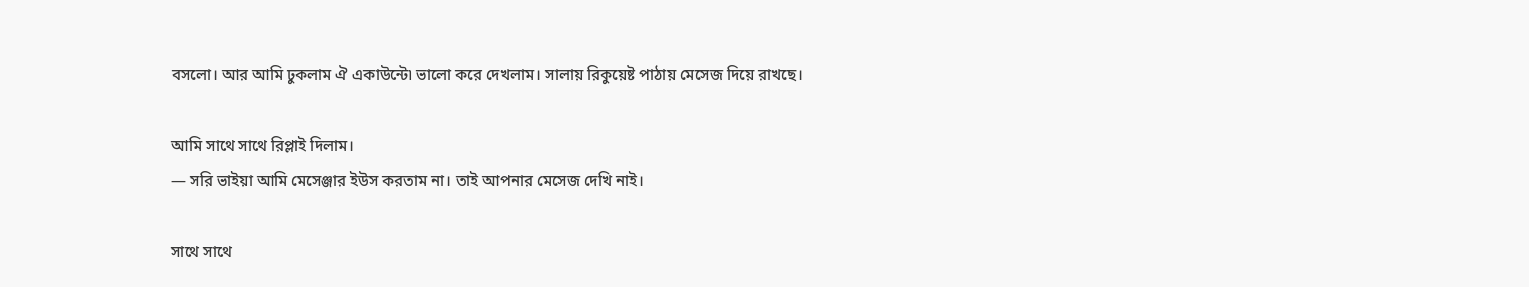বসলো। আর আমি ঢুকলাম ঐ একাউন্টে৷ ভালো করে দেখলাম। সালায় রিকুয়েষ্ট পাঠায় মেসেজ দিয়ে রাখছে।

আমি সাথে সাথে রিপ্লাই দিলাম।
— সরি ভাইয়া আমি মেসেঞ্জার ইউস করতাম না। তাই আপনার মেসেজ দেখি নাই।

সাথে সাথে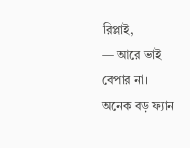রিপ্লাই,
— আরে ভাই বেপার না। অনেক বড় ফ্যান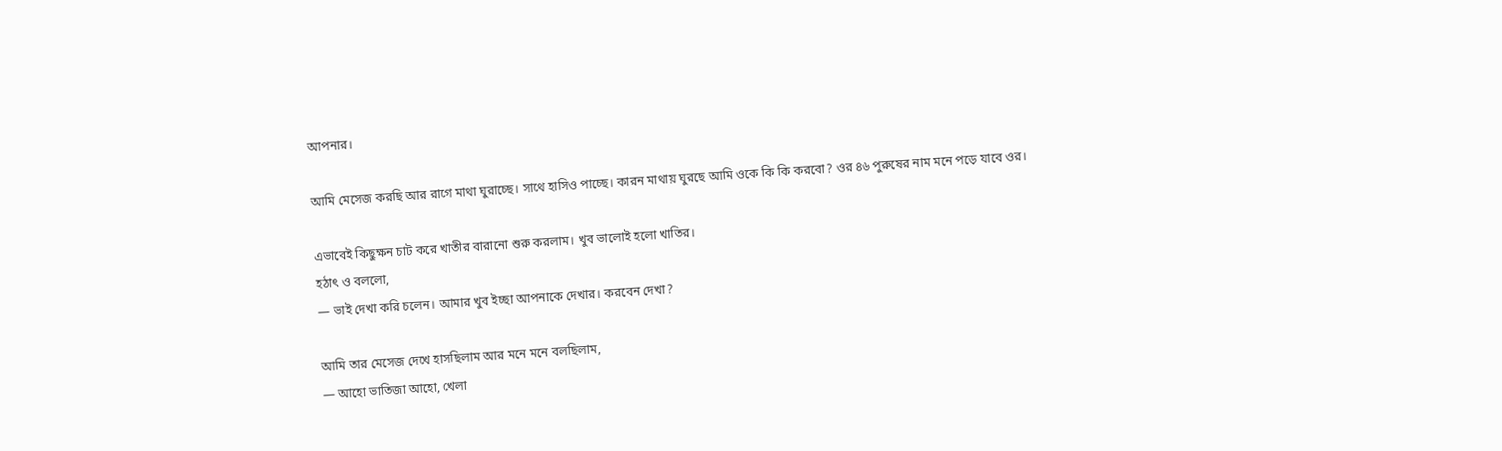আপনার।

আমি মেসেজ করছি আর রাগে মাথা ঘুরাচ্ছে। সাথে হাসিও পাচ্ছে। কারন মাথায় ঘুরছে আমি ওকে কি কি করবো? ওর ৪৬ পুরুষের নাম মনে পড়ে যাবে ওর।

এভাবেই কিছুক্ষন চাট করে খাতীর বারানো শুরু করলাম। খুব ভালোই হলো খাতির।
হঠাৎ ও বললো,
— ভাই দেখা করি চলেন। আমার খুব ইচ্ছা আপনাকে দেখার। করবেন দেখা?

আমি তার মেসেজ দেখে হাসছিলাম আর মনে মনে বলছিলাম,
— আহো ভাতিজা আহো, খেলা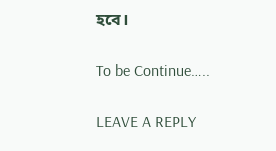হবে।

To be Continue…..

LEAVE A REPLY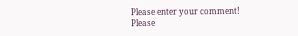Please enter your comment!
Please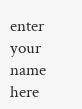enter your name here